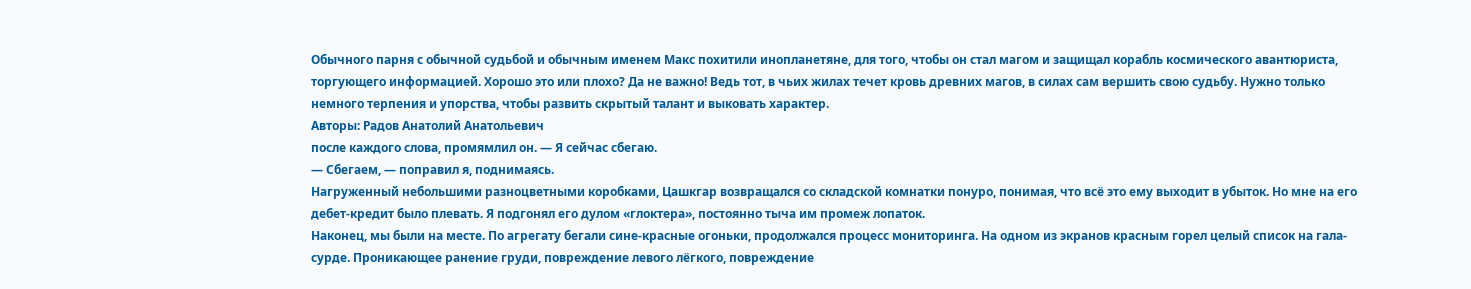Обычного парня с обычной судьбой и обычным именем Макс похитили инопланетяне, для того, чтобы он стал магом и защищал корабль космического авантюриста, торгующего информацией. Хорошо это или плохо? Да не важно! Ведь тот, в чьих жилах течет кровь древних магов, в силах сам вершить свою судьбу. Нужно только немного терпения и упорства, чтобы развить скрытый талант и выковать характер.
Авторы: Радов Анатолий Анатольевич
после каждого слова, промямлил он. — Я сейчас сбегаю.
— Сбегаем, — поправил я, поднимаясь.
Нагруженный небольшими разноцветными коробками, Цашкгар возвращался со складской комнатки понуро, понимая, что всё это ему выходит в убыток. Но мне на его дебет-кредит было плевать. Я подгонял его дулом «глоктера», постоянно тыча им промеж лопаток.
Наконец, мы были на месте. По агрегату бегали сине-красные огоньки, продолжался процесс мониторинга. На одном из экранов красным горел целый список на гала-сурде. Проникающее ранение груди, повреждение левого лёгкого, повреждение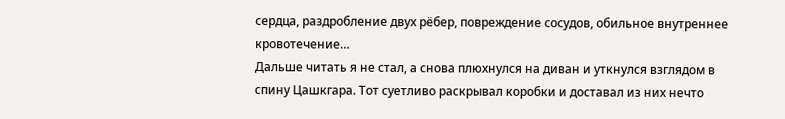сердца, раздробление двух рёбер, повреждение сосудов, обильное внутреннее кровотечение…
Дальше читать я не стал, а снова плюхнулся на диван и уткнулся взглядом в спину Цашкгара. Тот суетливо раскрывал коробки и доставал из них нечто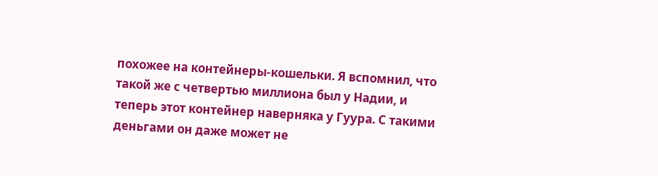похожее на контейнеры-кошельки. Я вспомнил, что такой же с четвертью миллиона был у Надии, и теперь этот контейнер наверняка у Гуура. С такими деньгами он даже может не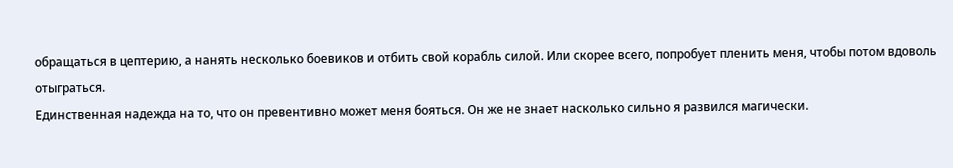обращаться в цептерию, а нанять несколько боевиков и отбить свой корабль силой. Или скорее всего, попробует пленить меня, чтобы потом вдоволь отыграться.
Единственная надежда на то, что он превентивно может меня бояться. Он же не знает насколько сильно я развился магически.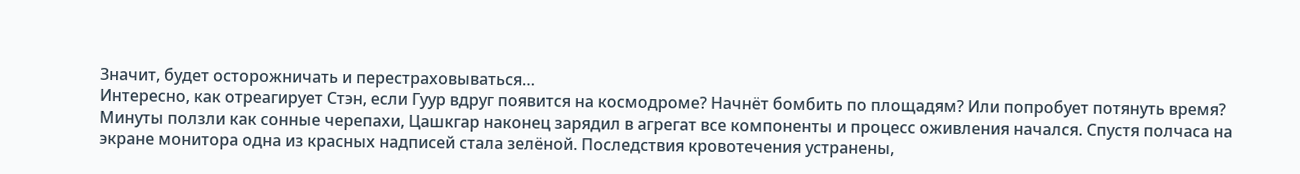Значит, будет осторожничать и перестраховываться…
Интересно, как отреагирует Стэн, если Гуур вдруг появится на космодроме? Начнёт бомбить по площадям? Или попробует потянуть время?
Минуты ползли как сонные черепахи, Цашкгар наконец зарядил в агрегат все компоненты и процесс оживления начался. Спустя полчаса на экране монитора одна из красных надписей стала зелёной. Последствия кровотечения устранены,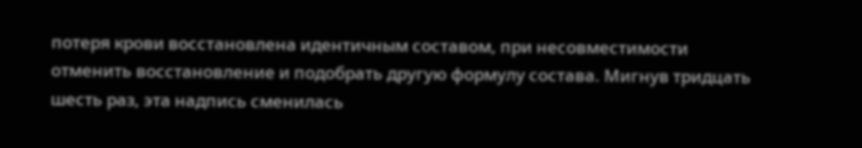потеря крови восстановлена идентичным составом, при несовместимости отменить восстановление и подобрать другую формулу состава. Мигнув тридцать шесть раз, эта надпись сменилась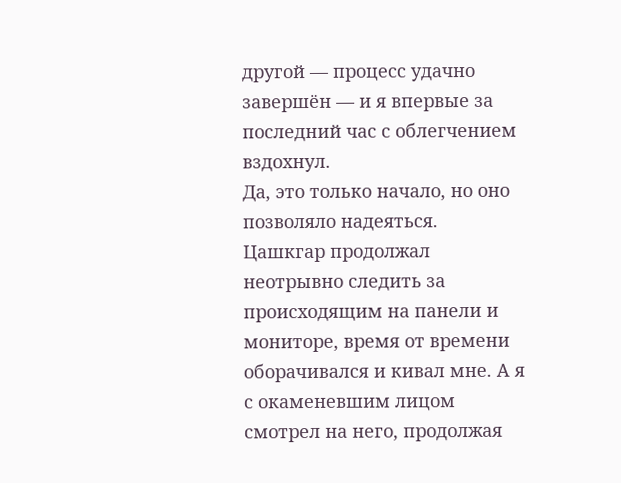другой — процесс удачно завершён — и я впервые за последний час с облегчением вздохнул.
Да, это только начало, но оно позволяло надеяться.
Цашкгар продолжал неотрывно следить за происходящим на панели и мониторе, время от времени оборачивался и кивал мне. А я с окаменевшим лицом смотрел на него, продолжая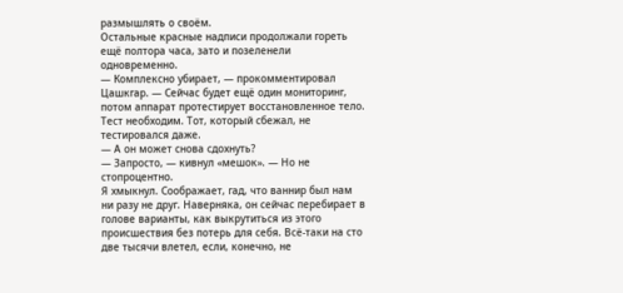размышлять о своём.
Остальные красные надписи продолжали гореть ещё полтора часа, зато и позеленели одновременно.
— Комплексно убирает, — прокомментировал Цашкгар. — Сейчас будет ещё один мониторинг, потом аппарат протестирует восстановленное тело. Тест необходим. Тот, который сбежал, не тестировался даже.
— А он может снова сдохнуть?
— Запросто, — кивнул «мешок». — Но не стопроцентно.
Я хмыкнул. Соображает, гад, что ваннир был нам ни разу не друг. Наверняка, он сейчас перебирает в голове варианты, как выкрутиться из этого происшествия без потерь для себя. Всё-таки на сто две тысячи влетел, если, конечно, не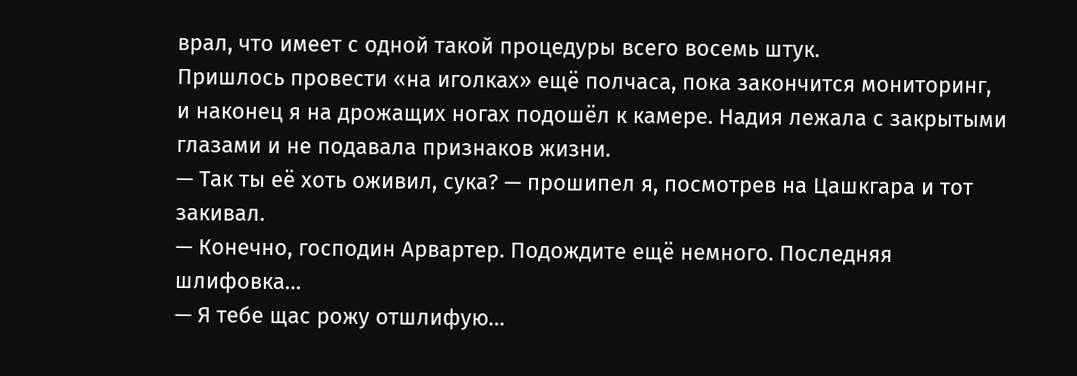врал, что имеет с одной такой процедуры всего восемь штук.
Пришлось провести «на иголках» ещё полчаса, пока закончится мониторинг, и наконец я на дрожащих ногах подошёл к камере. Надия лежала с закрытыми глазами и не подавала признаков жизни.
— Так ты её хоть оживил, сука? — прошипел я, посмотрев на Цашкгара и тот закивал.
— Конечно, господин Арвартер. Подождите ещё немного. Последняя шлифовка…
— Я тебе щас рожу отшлифую…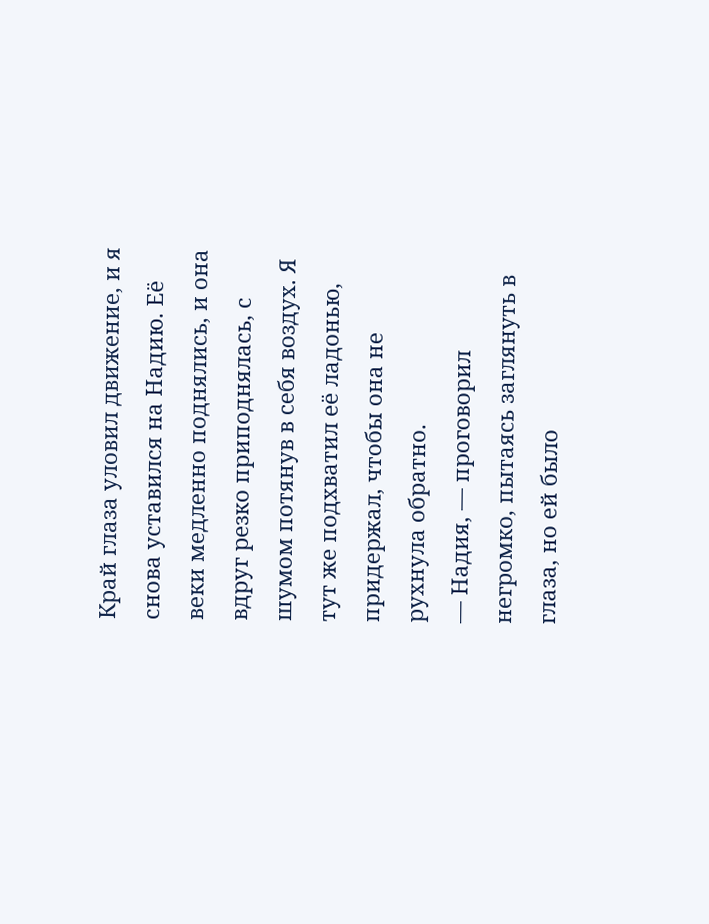Край глаза уловил движение, и я снова уставился на Надию. Её веки медленно поднялись, и она вдруг резко приподнялась, с шумом потянув в себя воздух. Я тут же подхватил её ладонью, придержал, чтобы она не рухнула обратно.
— Надия, — проговорил негромко, пытаясь заглянуть в глаза, но ей было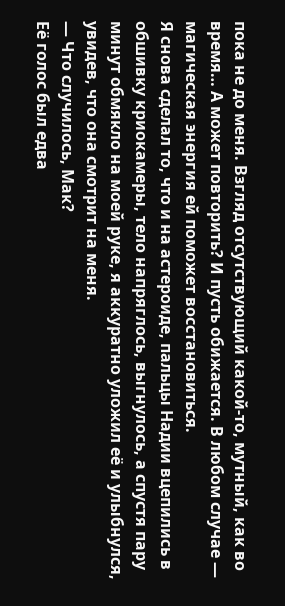пока не до меня. Взгляд отсутствующий какой-то, мутный, как во время… А может повторить? И пусть обижается. В любом случае — магическая энергия ей поможет восстановиться.
Я снова сделал то, что и на астероиде, пальцы Надии вцепились в обшивку криокамеры, тело напряглось, выгнулось, а спустя пару минут обмякло на моей руке, я аккуратно уложил её и улыбнулся, увидев, что она смотрит на меня.
— Что случилось, Мак?
Её голос был едва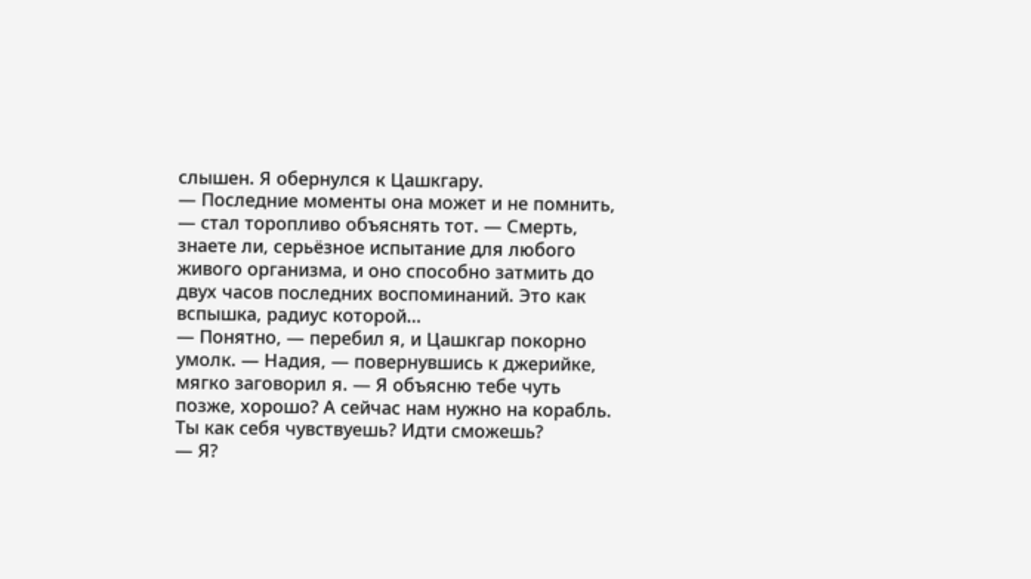слышен. Я обернулся к Цашкгару.
— Последние моменты она может и не помнить, — стал торопливо объяснять тот. — Смерть, знаете ли, серьёзное испытание для любого живого организма, и оно способно затмить до двух часов последних воспоминаний. Это как вспышка, радиус которой…
— Понятно, — перебил я, и Цашкгар покорно умолк. — Надия, — повернувшись к джерийке, мягко заговорил я. — Я объясню тебе чуть позже, хорошо? А сейчас нам нужно на корабль. Ты как себя чувствуешь? Идти сможешь?
— Я?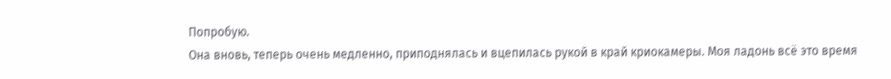Попробую.
Она вновь, теперь очень медленно, приподнялась и вцепилась рукой в край криокамеры. Моя ладонь всё это время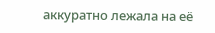аккуратно лежала на её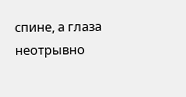спине, а глаза неотрывно